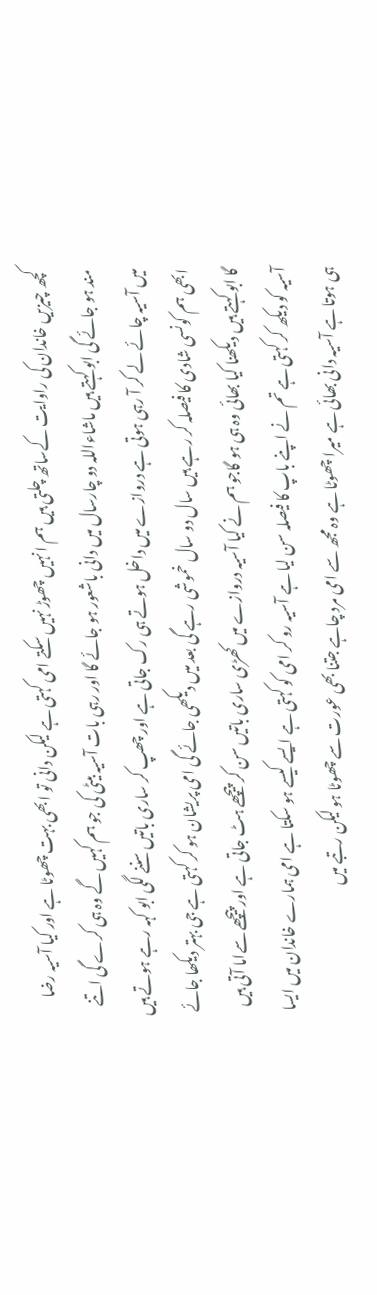کچھ چیزیں خاندان کی راوایت کےساتھ چلتی ہیں ہم انہیں چھوڑ نہیں سکتے امی کہتی ہے لیکن دانی تو ابھی بہت چھوٹا ہے اور کیا آسیہ رضا مند ہو جائے گی ابو کہتے ہیں ماشاءاللہ دو چارسال میں دانی باشعور ہو جائے گا اور رہی بات آسیہ بیٹی کی جو ہم کہیں گے وہ ہی کرے گی اتنے میں آسیہ چائے لے کر آ رہی ہوتی ہے دروازے میں داخل ہوتے ہی رک جاتی ہے اور چھپ کر ساری باتیں سننے لگی ابو کہہ رہے ہوتے ہیں ابھی ہم کونسی شادی کا فیصلہ کر رہے ہیں سال دو سال خموشی رہے گی بعد میں دیکھی جائے گی امی پریشان ہو کر کہتی ہے جی بہتر دیکھا جائے گا ابو کہتے ہیں دیکھنا کیا بھائی وہ ہی ہو گاجو ہم نے کیا آسیہ دروازے میں کھڑی ساری باتیں سن کر پیچھے ہٹ جاتی ہے اور پیچھے سےاما آتی ہیں آسیہ کو دیکھ کر کہتی ہے تم نے اپنے باپ کا فیصلہ سن لیا ہے آسیہ رو کر امی کو کہتی ہے ایسے کیسے ہو سکتا ہے امی ہمارے خاندان میں ایسا ہی ہوتا ہے آسیہ دانی بھائی ہے میرا چھوٹا ہے وہ مجھ سے امی مرد چاہے جتنا بھی عورت سے چھوٹا ہو لیکن رتبے میں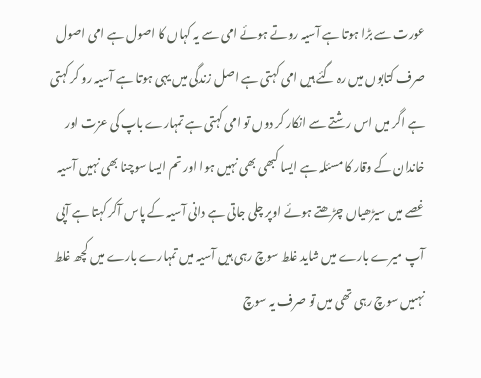عورت سے بڑا ہوتا ہے آسیہ روتے ہوئے امی سے یہ کہاں کا اصول ہے امی اصول صرف کتابوں میں رہ گئے ہیں امی کہتی ہے اصل زندگی میں یہی ہوتا ہے آسیہ رو کر کہتی ہے اگر میں اس رشتے سے انکار کر دوں تو امی کہتی ہے تمہارے باپ کی عزت اور خاندان کے وقار کا مسئلہ ہے ایسا کبھی بھی نہیں ہوا اور تم ایسا سوچنا بھی نہیں آسیہ غصے میں سیڑھیاں چڑھتے ہوئے اوپر چلی جاتی ہے دانی آسیہ کے پاس آکر کہتا ہے آپی آپ میرے بارے میں شاید غلط سوچ رہی ہیں آسیہ میں تمہارے بارے میں کچھ غلط نہںیں سوچ رہی تھی میں تو صرف یہ سوچ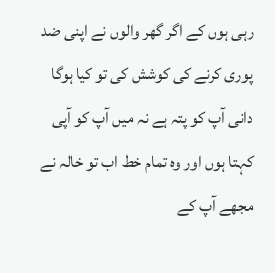رہی ہوں کے اگر گھر والوں نے اپنی ضد پوری کرنے کی کوشش کی تو کیا ہوگا دانی آپ کو پتہ ہے نہ میں آپ کو آپی کہتا ہوں اور وہ تمام خط اب تو خالہ نے مجھے آپ کے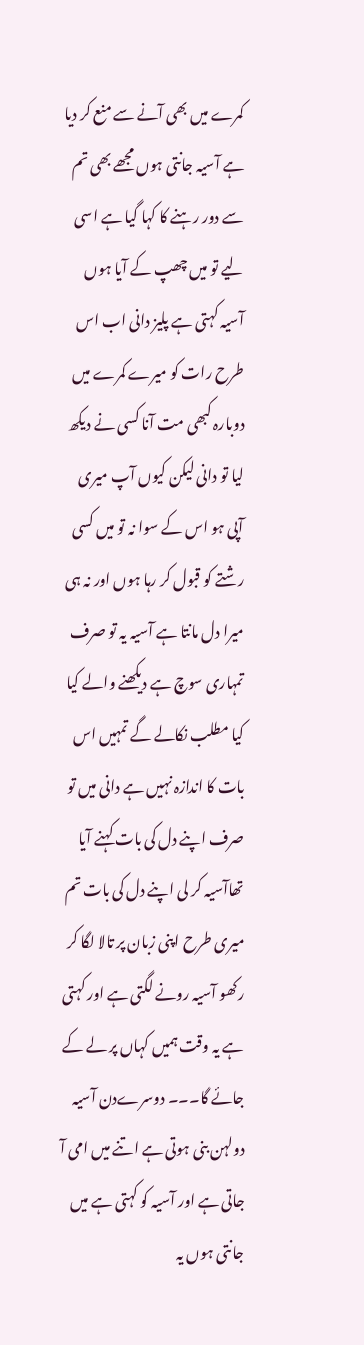کمرے میں بھی آنے سے منع کر دیا ہے آسیہ جانتی ہوں مجھے بھی تم سے دور رہنے کا کہا گیا ہے اسی لیے تو میں چھپ کے آیا ہوں آسیہ کہتی ہے پلیز دانی اب اس طرح رات کو میرے کمرے میں دوبارہ کبھی مت آنا کسی نے دیکھ لیا تو دانی لیکن کیوں آپ میری آپی ہو اس کے سوا نہ تو میں کسی رشتے کو قبول کر رہا ہوں اور نہ ہی میرا دل مانتا ہے آسیہ یہ تو صرف تمہاری سوچ ہے دیکھنے والے کیا کیا مطلب نکالے گے تمہیں اس بات کا اندازہ نہیں ہے دانی میں تو صرف اپنے دل کی بات کہنے آیا تھاآسیہ کر لی اپنے دل کی بات تم میری طرح اپنی زبان پر تالا لگا کر رکھو آسیہ رونے لگتی ہے اور کہتی ہے یہ وقت ہمیں کہاں پر لے کے جائے گا۔۔۔ دوسرےدن آسیہ دولہن بنی ہوتی ہے اتنے میں امی آ جاتی ہے اور آسیہ کو کہتی ہے میں جانتی ہوں یہ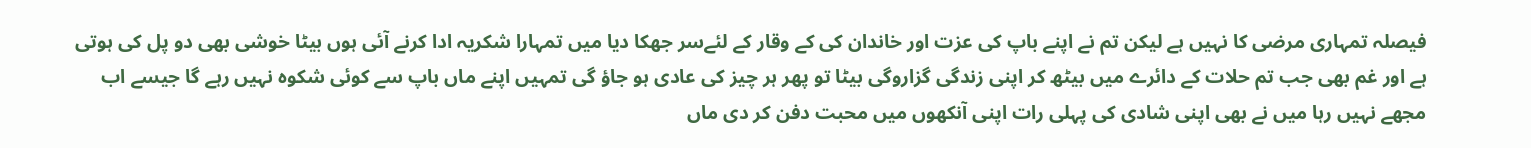فیصلہ تمہاری مرضی کا نہیں ہے لیکن تم نے اپنے باپ کی عزت اور خاندان کی کے وقار کے لئےسر جھکا دیا میں تمہارا شکریہ ادا کرنے آئی ہوں بیٹا خوشی بھی دو پل کی ہوتی ہے اور غم بھی جب تم حلات کے دائرے میں بیٹھ کر اپنی زندگی گزاروگی بیٹا تو پھر ہر چیز کی عادی ہو جاؤ گی تمہیں اپنے ماں باپ سے کوئی شکوہ نہیں رہے گا جیسے اب مجھے نہیں رہا میں نے بھی اپنی شادی کی پہلی رات اپنی آنکھوں میں محبت دفن کر دی ماں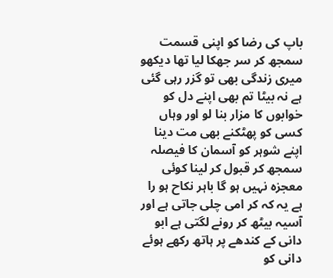باپ کی رضا کو اپنی قسمت سمجھ کر سر جھکا لیا تھا دیکھو میری زندگی بھی تو گزر رہی گئی ہے نہ بیٹا تم بھی اپنے دل کو خوابوں کا مزار بنا لو اور وہاں کسی کو پھٹکنے بھی مت دینا اپنے شوہر کو آسمان کا فیصلہ سمجھ کر قبول کر لینا کوئی معجزہ نہیں ہو گا باہر نکاح ہو را ہے یہ کہ کر امی چلی جاتی ہے اور آسیہ بیٹھ کر رونے لگتی ہے ابو دانی کے کندھے پر ہاتھ رکھے ہوئے دانی کو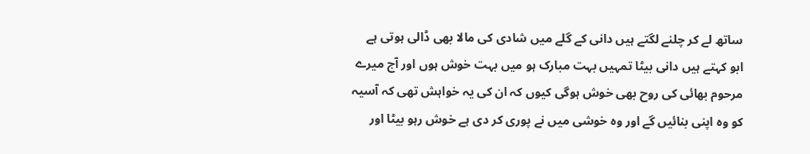ساتھ لے کر چلنے لگتے ہیں دانی کے گلے میں شادی کی مالا بھی ڈالی ہوتی ہے ابو کہتے ہیں دانی بیٹا تمہیں بہت مبارک ہو میں بہت خوش ہوں اور آج میرے مرحوم بھائی کی روح بھی خوش ہوگی کیوں کہ ان کی یہ خواہش تھی کہ آسیہ کو وہ اپنی بنائیں گے اور وہ خوشی میں نے پوری کر دی ہے خوش رہو بیٹا اور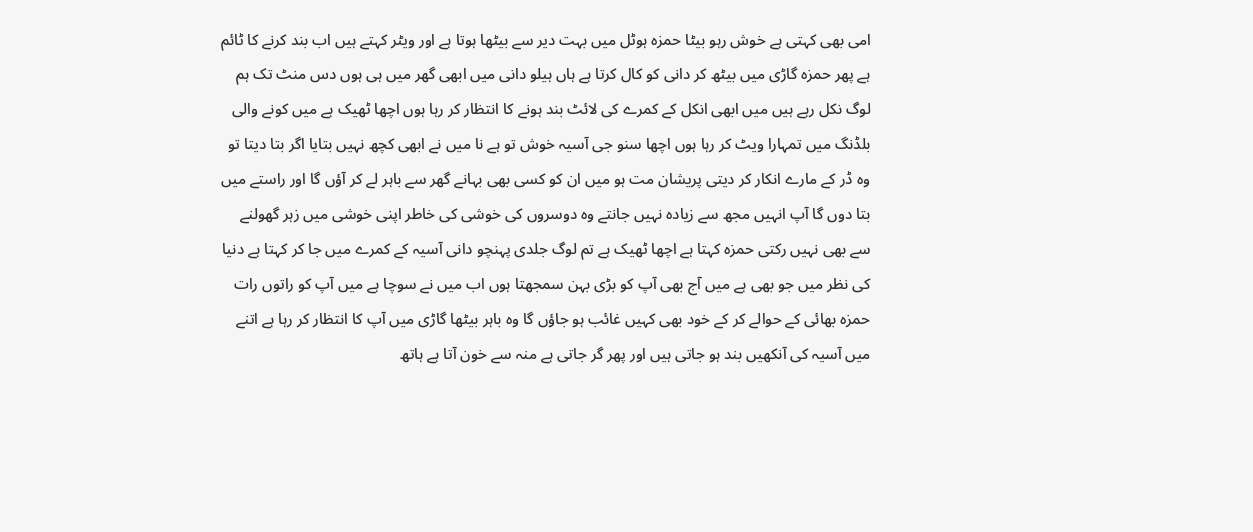امی بھی کہتی ہے خوش رہو بیٹا حمزہ ہوٹل میں بہت دیر سے بیٹھا ہوتا ہے اور ویٹر کہتے ہیں اب بند کرنے کا ٹائم ہے پھر حمزہ گاڑی میں بیٹھ کر دانی کو کال کرتا ہے ہاں ہیلو دانی میں ابھی گھر میں ہی ہوں دس منٹ تک ہم لوگ نکل رہے ہیں میں ابھی انکل کے کمرے کی لائٹ بند ہونے کا انتظار کر رہا ہوں اچھا ٹھیک ہے میں کونے والی بلڈنگ میں تمہارا ویٹ کر رہا ہوں اچھا سنو جی آسیہ خوش تو ہے نا میں نے ابھی کچھ نہیں بتایا اگر بتا دیتا تو وہ ڈر کے مارے انکار کر دیتی پریشان مت ہو میں ان کو کسی بھی بہانے گھر سے باہر لے کر آؤں گا اور راستے میں بتا دوں گا آپ انہیں مجھ سے زیادہ نہیں جانتے وہ دوسروں کی خوشی کی خاطر اپنی خوشی میں زہر گھولنے سے بھی نہیں رکتی حمزہ کہتا ہے اچھا ٹھیک ہے تم لوگ جلدی پہنچو دانی آسیہ کے کمرے میں جا کر کہتا ہے دنیا کی نظر میں جو بھی ہے میں آج بھی آپ کو بڑی بہن سمجھتا ہوں اب میں نے سوچا ہے میں آپ کو راتوں رات حمزہ بھائی کے حوالے کر کے خود بھی کہیں غائب ہو جاؤں گا وہ باہر بیٹھا گاڑی میں آپ کا انتظار کر رہا ہے اتنے میں آسیہ کی آنکھیں بند ہو جاتی ہیں اور پھر گر جاتی ہے منہ سے خون آتا ہے ہاتھ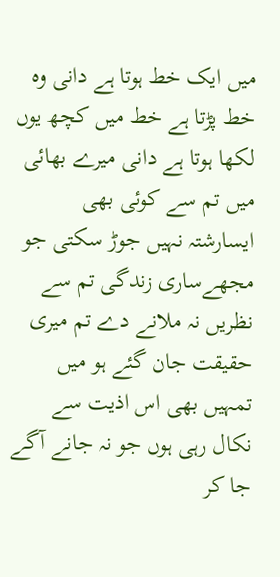میں ایک خط ہوتا ہے دانی وہ خط پڑتا ہے خط میں کچھ یوں لکھا ہوتا ہے دانی میرے بھائی میں تم سے کوئی بھی ایسارشتہ نہیں جوڑ سکتی جو مجھےساری زندگی تم سے نظریں نہ ملانے دے تم میری حقیقت جان گئے ہو میں تمہیں بھی اس اذیت سے نکال رہی ہوں جو نہ جانے آگے جا کر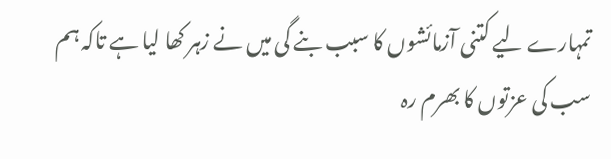تمہارے لیے کتنی آزمائشوں کا سبب بنے گی میں نے زہر کھا لیا ہے تاکہ ہم سب کی عزتوں کا بھرم رہ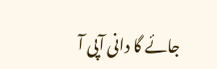جائے گا دانی آپی آ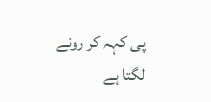پی کہہ کر رونے لگتا ہے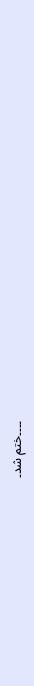۔۔۔۔ختم شد۔